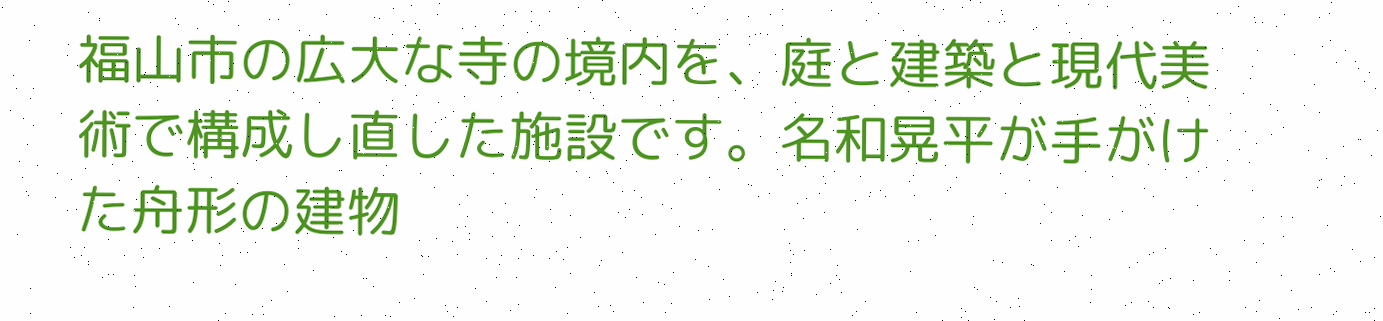福山市の広大な寺の境内を、庭と建築と現代美術で構成し直した施設です。名和晃平が手がけた舟形の建物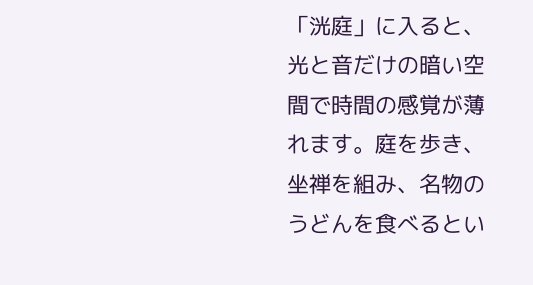「洸庭」に入ると、光と音だけの暗い空間で時間の感覚が薄れます。庭を歩き、坐禅を組み、名物のうどんを食べるとい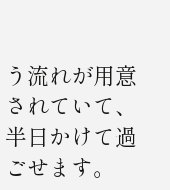う流れが用意されていて、半日かけて過ごせます。